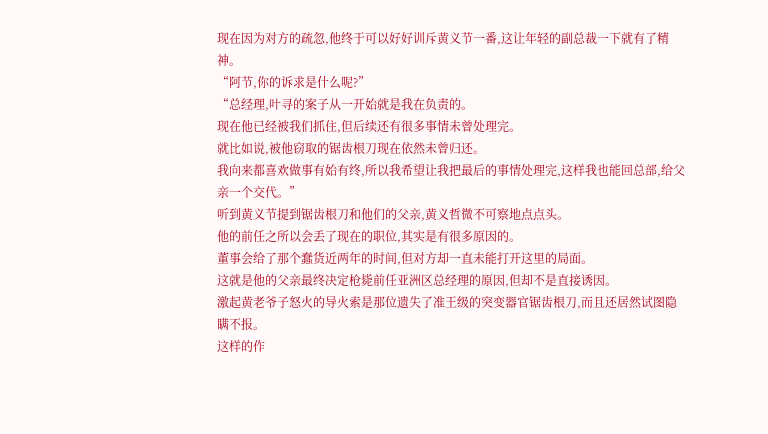现在因为对方的疏忽,他终于可以好好训斥黄义节一番,这让年轻的副总裁一下就有了精神。
“阿节,你的诉求是什么呢?”
“总经理,叶寻的案子从一开始就是我在负责的。
现在他已经被我们抓住,但后续还有很多事情未曾处理完。
就比如说,被他窃取的锯齿根刀现在依然未曾归还。
我向来都喜欢做事有始有终,所以我希望让我把最后的事情处理完,这样我也能回总部,给父亲一个交代。”
听到黄义节提到锯齿根刀和他们的父亲,黄义哲微不可察地点点头。
他的前任之所以会丢了现在的职位,其实是有很多原因的。
董事会给了那个蠢货近两年的时间,但对方却一直未能打开这里的局面。
这就是他的父亲最终决定枪毙前任亚洲区总经理的原因,但却不是直接诱因。
激起黄老爷子怒火的导火索是那位遗失了准王级的突变器官锯齿根刀,而且还居然试图隐瞒不报。
这样的作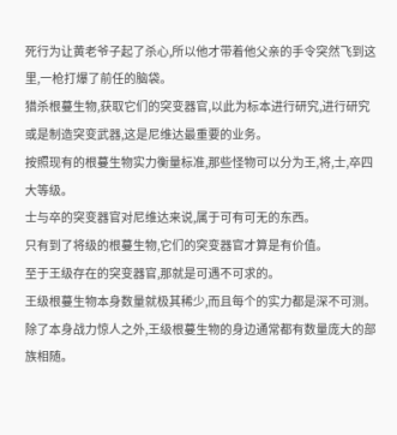死行为让黄老爷子起了杀心,所以他才带着他父亲的手令突然飞到这里,一枪打爆了前任的脑袋。
猎杀根蔓生物,获取它们的突变器官,以此为标本进行研究,进行研究或是制造突变武器,这是尼维达最重要的业务。
按照现有的根蔓生物实力衡量标准,那些怪物可以分为王,将,士,卒四大等级。
士与卒的突变器官对尼维达来说,属于可有可无的东西。
只有到了将级的根蔓生物,它们的突变器官才算是有价值。
至于王级存在的突变器官,那就是可遇不可求的。
王级根蔓生物本身数量就极其稀少,而且每个的实力都是深不可测。
除了本身战力惊人之外,王级根蔓生物的身边通常都有数量庞大的部族相随。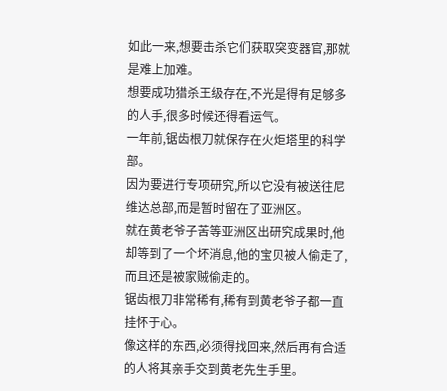如此一来,想要击杀它们获取突变器官,那就是难上加难。
想要成功猎杀王级存在,不光是得有足够多的人手,很多时候还得看运气。
一年前,锯齿根刀就保存在火炬塔里的科学部。
因为要进行专项研究,所以它没有被送往尼维达总部,而是暂时留在了亚洲区。
就在黄老爷子苦等亚洲区出研究成果时,他却等到了一个坏消息,他的宝贝被人偷走了,而且还是被家贼偷走的。
锯齿根刀非常稀有,稀有到黄老爷子都一直挂怀于心。
像这样的东西,必须得找回来,然后再有合适的人将其亲手交到黄老先生手里。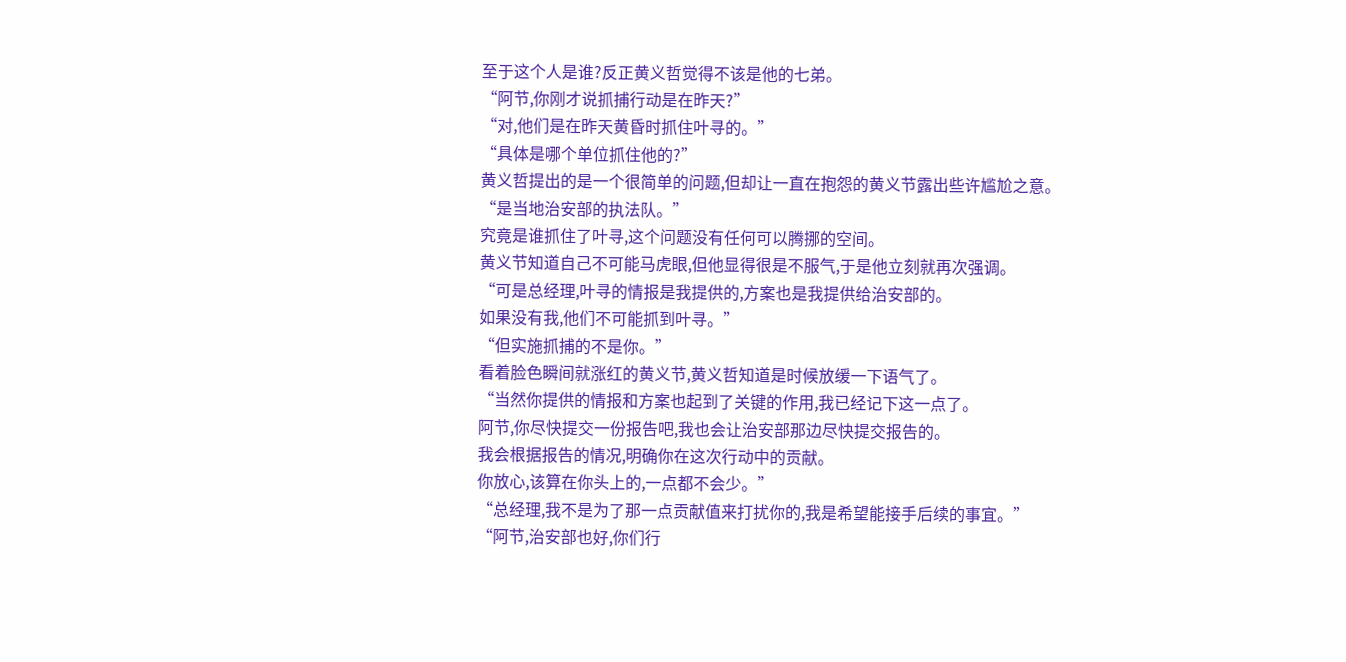至于这个人是谁?反正黄义哲觉得不该是他的七弟。
“阿节,你刚才说抓捕行动是在昨天?”
“对,他们是在昨天黄昏时抓住叶寻的。”
“具体是哪个单位抓住他的?”
黄义哲提出的是一个很简单的问题,但却让一直在抱怨的黄义节露出些许尴尬之意。
“是当地治安部的执法队。”
究竟是谁抓住了叶寻,这个问题没有任何可以腾挪的空间。
黄义节知道自己不可能马虎眼,但他显得很是不服气,于是他立刻就再次强调。
“可是总经理,叶寻的情报是我提供的,方案也是我提供给治安部的。
如果没有我,他们不可能抓到叶寻。”
“但实施抓捕的不是你。”
看着脸色瞬间就涨红的黄义节,黄义哲知道是时候放缓一下语气了。
“当然你提供的情报和方案也起到了关键的作用,我已经记下这一点了。
阿节,你尽快提交一份报告吧,我也会让治安部那边尽快提交报告的。
我会根据报告的情况,明确你在这次行动中的贡献。
你放心,该算在你头上的,一点都不会少。”
“总经理,我不是为了那一点贡献值来打扰你的,我是希望能接手后续的事宜。”
“阿节,治安部也好,你们行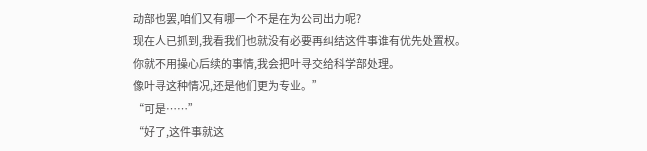动部也罢,咱们又有哪一个不是在为公司出力呢?
现在人已抓到,我看我们也就没有必要再纠结这件事谁有优先处置权。
你就不用操心后续的事情,我会把叶寻交给科学部处理。
像叶寻这种情况,还是他们更为专业。”
“可是……”
“好了,这件事就这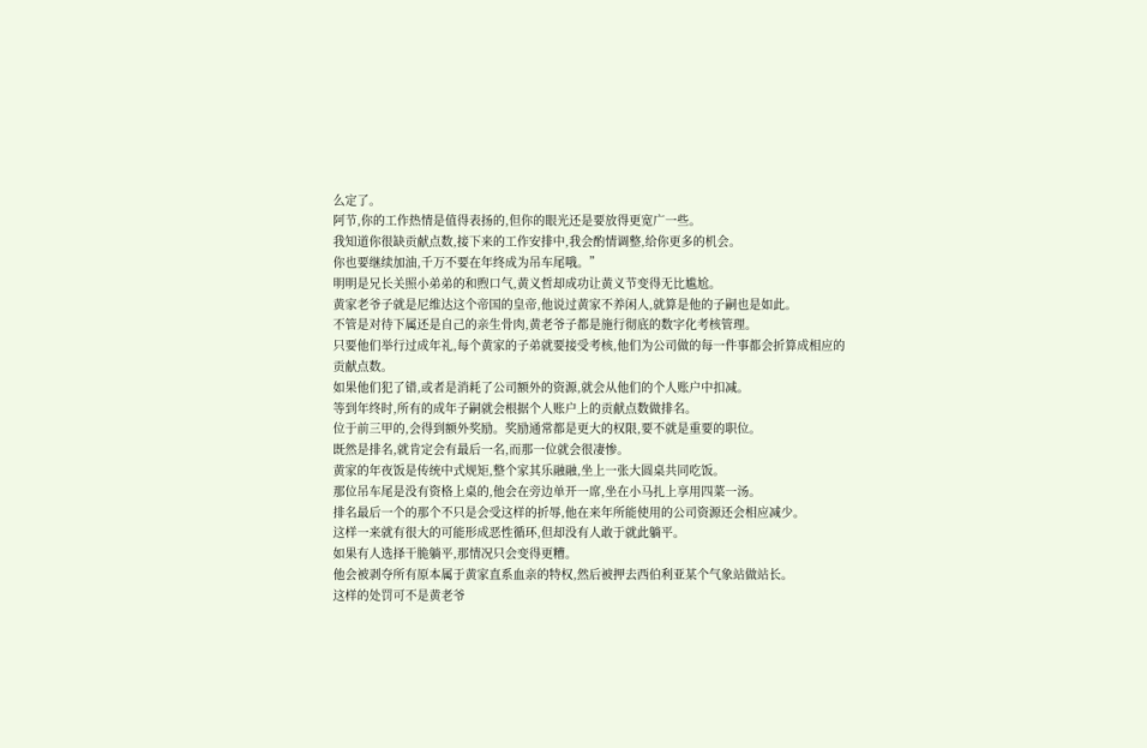么定了。
阿节,你的工作热情是值得表扬的,但你的眼光还是要放得更宽广一些。
我知道你很缺贡献点数,接下来的工作安排中,我会酌情调整,给你更多的机会。
你也要继续加油,千万不要在年终成为吊车尾哦。”
明明是兄长关照小弟弟的和煦口气,黄义哲却成功让黄义节变得无比尴尬。
黄家老爷子就是尼维达这个帝国的皇帝,他说过黄家不养闲人,就算是他的子嗣也是如此。
不管是对待下属还是自己的亲生骨肉,黄老爷子都是施行彻底的数字化考核管理。
只要他们举行过成年礼,每个黄家的子弟就要接受考核,他们为公司做的每一件事都会折算成相应的贡献点数。
如果他们犯了错,或者是消耗了公司额外的资源,就会从他们的个人账户中扣减。
等到年终时,所有的成年子嗣就会根据个人账户上的贡献点数做排名。
位于前三甲的,会得到额外奖励。奖励通常都是更大的权限,要不就是重要的职位。
既然是排名,就肯定会有最后一名,而那一位就会很凄惨。
黄家的年夜饭是传统中式规矩,整个家其乐融融,坐上一张大圆桌共同吃饭。
那位吊车尾是没有资格上桌的,他会在旁边单开一席,坐在小马扎上享用四菜一汤。
排名最后一个的那个不只是会受这样的折辱,他在来年所能使用的公司资源还会相应减少。
这样一来就有很大的可能形成恶性循环,但却没有人敢于就此躺平。
如果有人选择干脆躺平,那情况只会变得更糟。
他会被剥夺所有原本属于黄家直系血亲的特权,然后被押去西伯利亚某个气象站做站长。
这样的处罚可不是黄老爷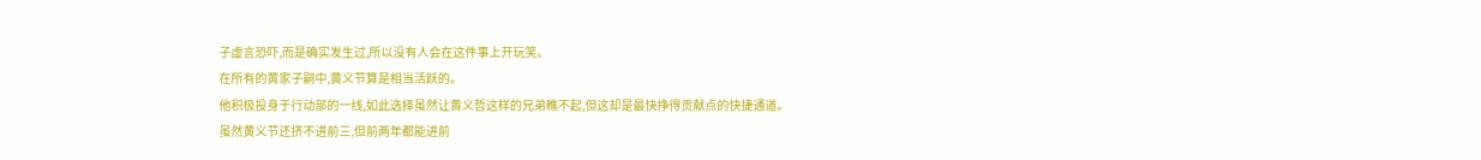子虚言恐吓,而是确实发生过,所以没有人会在这件事上开玩笑。
在所有的黄家子嗣中,黄义节算是相当活跃的。
他积极投身于行动部的一线,如此选择虽然让黄义哲这样的兄弟瞧不起,但这却是最快挣得贡献点的快捷通道。
虽然黄义节还挤不进前三,但前两年都能进前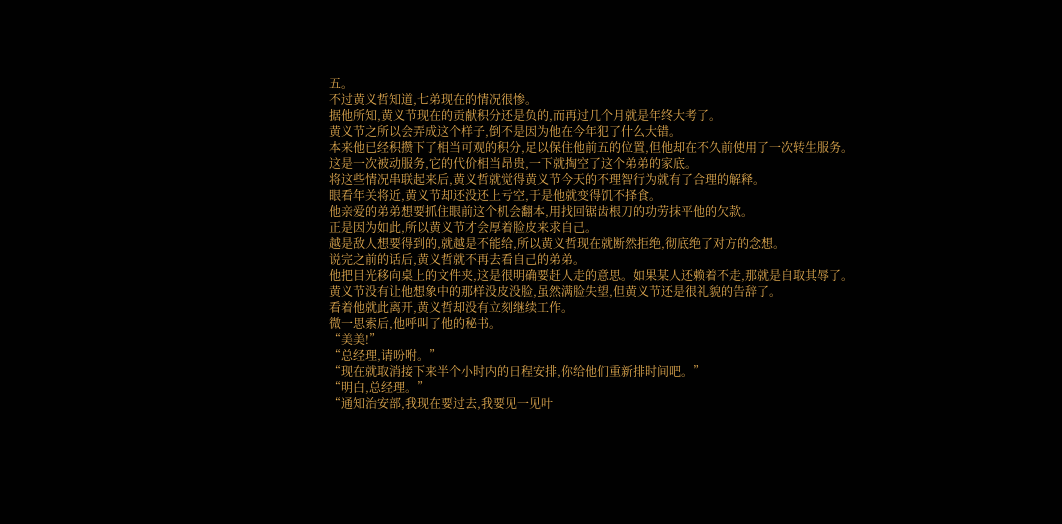五。
不过黄义哲知道,七弟现在的情况很惨。
据他所知,黄义节现在的贡献积分还是负的,而再过几个月就是年终大考了。
黄义节之所以会弄成这个样子,倒不是因为他在今年犯了什么大错。
本来他已经积攒下了相当可观的积分,足以保住他前五的位置,但他却在不久前使用了一次转生服务。
这是一次被动服务,它的代价相当昂贵,一下就掏空了这个弟弟的家底。
将这些情况串联起来后,黄义哲就觉得黄义节今天的不理智行为就有了合理的解释。
眼看年关将近,黄义节却还没还上亏空,于是他就变得饥不择食。
他亲爱的弟弟想要抓住眼前这个机会翻本,用找回锯齿根刀的功劳抹平他的欠款。
正是因为如此,所以黄义节才会厚着脸皮来求自己。
越是敌人想要得到的,就越是不能给,所以黄义哲现在就断然拒绝,彻底绝了对方的念想。
说完之前的话后,黄义哲就不再去看自己的弟弟。
他把目光移向桌上的文件夹,这是很明确要赶人走的意思。如果某人还赖着不走,那就是自取其辱了。
黄义节没有让他想象中的那样没皮没脸,虽然满脸失望,但黄义节还是很礼貌的告辞了。
看着他就此离开,黄义哲却没有立刻继续工作。
微一思索后,他呼叫了他的秘书。
“美美!”
“总经理,请吩咐。”
“现在就取消接下来半个小时内的日程安排,你给他们重新排时间吧。”
“明白,总经理。”
“通知治安部,我现在要过去,我要见一见叶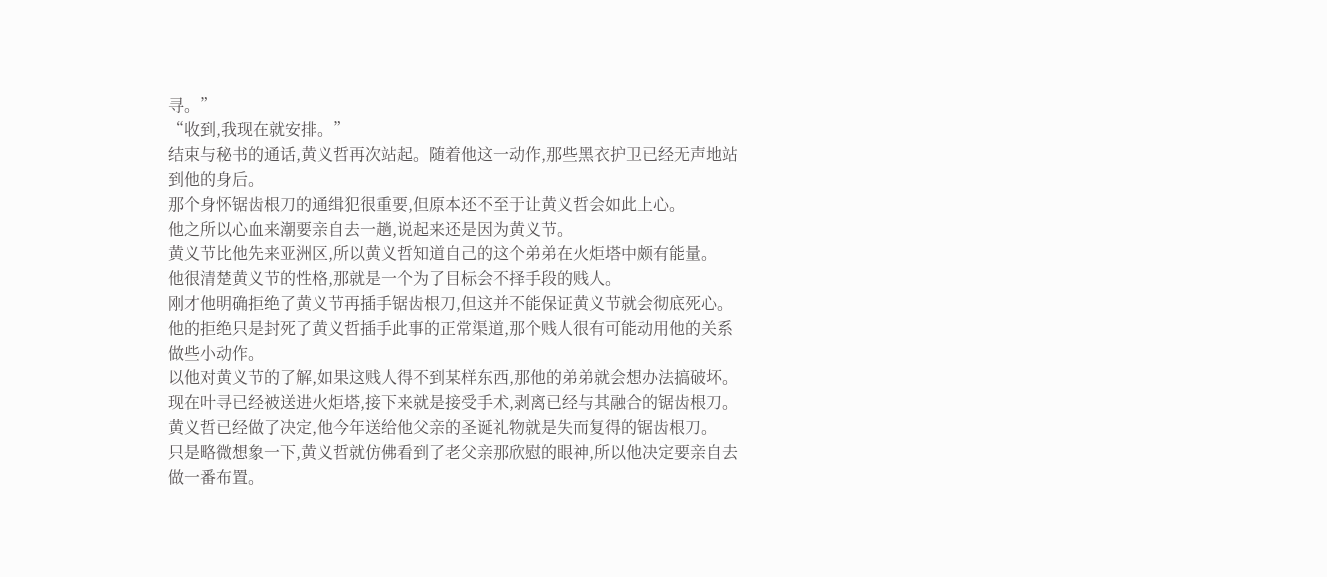寻。”
“收到,我现在就安排。”
结束与秘书的通话,黄义哲再次站起。随着他这一动作,那些黑衣护卫已经无声地站到他的身后。
那个身怀锯齿根刀的通缉犯很重要,但原本还不至于让黄义哲会如此上心。
他之所以心血来潮要亲自去一趟,说起来还是因为黄义节。
黄义节比他先来亚洲区,所以黄义哲知道自己的这个弟弟在火炬塔中颇有能量。
他很清楚黄义节的性格,那就是一个为了目标会不择手段的贱人。
刚才他明确拒绝了黄义节再插手锯齿根刀,但这并不能保证黄义节就会彻底死心。
他的拒绝只是封死了黄义哲插手此事的正常渠道,那个贱人很有可能动用他的关系做些小动作。
以他对黄义节的了解,如果这贱人得不到某样东西,那他的弟弟就会想办法搞破坏。
现在叶寻已经被送进火炬塔,接下来就是接受手术,剥离已经与其融合的锯齿根刀。
黄义哲已经做了决定,他今年送给他父亲的圣诞礼物就是失而复得的锯齿根刀。
只是略微想象一下,黄义哲就仿佛看到了老父亲那欣慰的眼神,所以他决定要亲自去做一番布置。